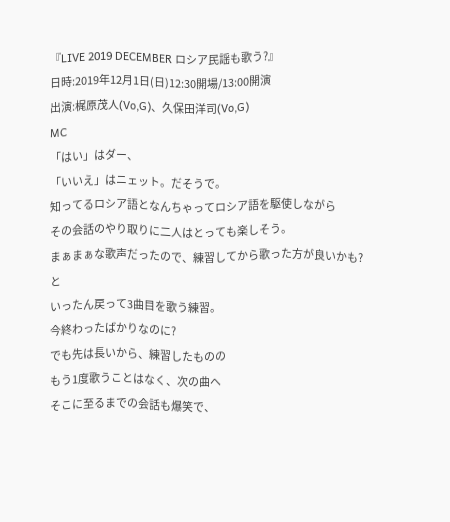『LIVE 2019 DECEMBER ロシア民謡も歌う?』
日時:2019年12月1日(日)12:30開場/13:00開演
出演:梶原茂人(Vo,G)、久保田洋司(Vo,G)
MC
「はい」はダー、
「いいえ」はニェット。だそうで。
知ってるロシア語となんちゃってロシア語を駆使しながら
その会話のやり取りに二人はとっても楽しそう。
まぁまぁな歌声だったので、練習してから歌った方が良いかも?と
いったん戻って3曲目を歌う練習。
今終わったばかりなのに?
でも先は長いから、練習したものの
もう1度歌うことはなく、次の曲へ
そこに至るまでの会話も爆笑で、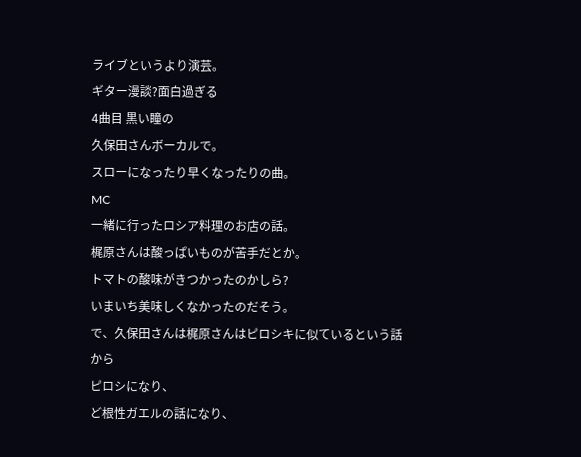ライブというより演芸。
ギター漫談?面白過ぎる
4曲目 黒い瞳の
久保田さんボーカルで。
スローになったり早くなったりの曲。
MC
一緒に行ったロシア料理のお店の話。
梶原さんは酸っぱいものが苦手だとか。
トマトの酸味がきつかったのかしら?
いまいち美味しくなかったのだそう。
で、久保田さんは梶原さんはピロシキに似ているという話から
ピロシになり、
ど根性ガエルの話になり、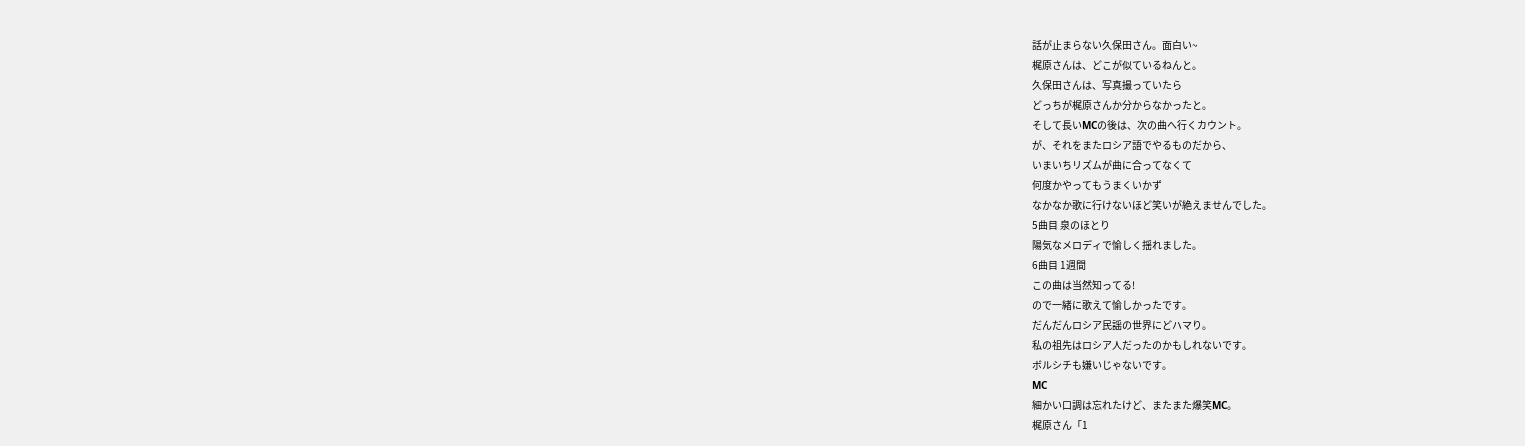話が止まらない久保田さん。面白い~
梶原さんは、どこが似ているねんと。
久保田さんは、写真撮っていたら
どっちが梶原さんか分からなかったと。
そして長いMCの後は、次の曲へ行くカウント。
が、それをまたロシア語でやるものだから、
いまいちリズムが曲に合ってなくて
何度かやってもうまくいかず
なかなか歌に行けないほど笑いが絶えませんでした。
5曲目 泉のほとり
陽気なメロディで愉しく揺れました。
6曲目 1週間
この曲は当然知ってる!
ので一緒に歌えて愉しかったです。
だんだんロシア民謡の世界にどハマり。
私の祖先はロシア人だったのかもしれないです。
ボルシチも嫌いじゃないです。
MC
細かい口調は忘れたけど、またまた爆笑MC。
梶原さん「1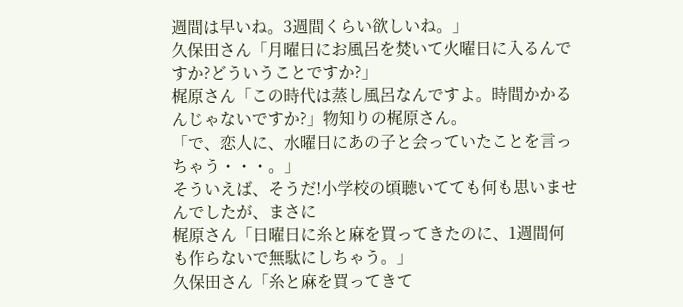週間は早いね。3週間くらい欲しいね。」
久保田さん「月曜日にお風呂を焚いて火曜日に入るんですか?どういうことですか?」
梶原さん「この時代は蒸し風呂なんですよ。時間かかるんじゃないですか?」物知りの梶原さん。
「で、恋人に、水曜日にあの子と会っていたことを言っちゃう・・・。」
そういえば、そうだ!小学校の頃聴いてても何も思いませんでしたが、まさに
梶原さん「日曜日に糸と麻を買ってきたのに、1週間何も作らないで無駄にしちゃう。」
久保田さん「糸と麻を買ってきて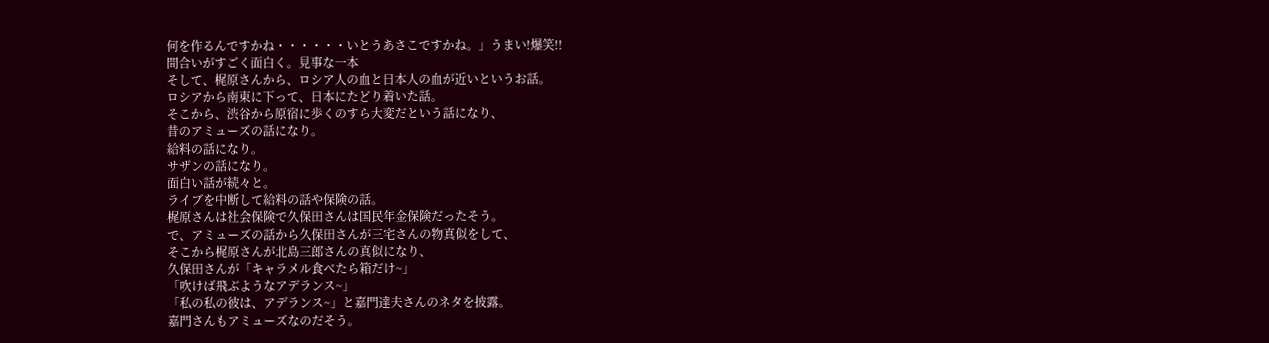何を作るんですかね・・・・・・いとうあさこですかね。」うまい!爆笑!!
間合いがすごく面白く。見事な一本
そして、梶原さんから、ロシア人の血と日本人の血が近いというお話。
ロシアから南東に下って、日本にたどり着いた話。
そこから、渋谷から原宿に歩くのすら大変だという話になり、
昔のアミューズの話になり。
給料の話になり。
サザンの話になり。
面白い話が続々と。
ライブを中断して給料の話や保険の話。
梶原さんは社会保険で久保田さんは国民年金保険だったそう。
で、アミューズの話から久保田さんが三宅さんの物真似をして、
そこから梶原さんが北島三郎さんの真似になり、
久保田さんが「キャラメル食べたら箱だけ~」
「吹けば飛ぶようなアデランス~」
「私の私の彼は、アデランス~」と嘉門達夫さんのネタを披露。
嘉門さんもアミューズなのだそう。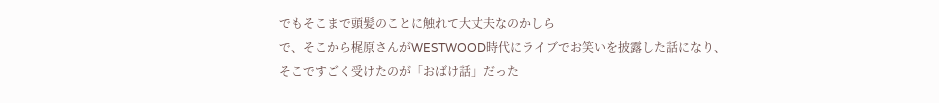でもそこまで頭髪のことに触れて大丈夫なのかしら
で、そこから梶原さんがWESTWOOD時代にライブでお笑いを披露した話になり、
そこですごく受けたのが「おばけ話」だった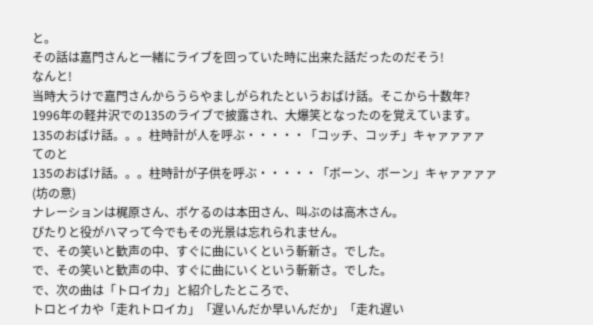と。
その話は嘉門さんと一緒にライブを回っていた時に出来た話だったのだそう!
なんと!
当時大うけで嘉門さんからうらやましがられたというおばけ話。そこから十数年?
1996年の軽井沢での135のライブで披露され、大爆笑となったのを覚えています。
135のおばけ話。。。柱時計が人を呼ぶ・・・・・「コッチ、コッチ」キャァァァァ
てのと
135のおばけ話。。。柱時計が子供を呼ぶ・・・・・「ボーン、ボーン」キャァァァァ
(坊の意)
ナレーションは梶原さん、ボケるのは本田さん、叫ぶのは高木さん。
ぴたりと役がハマって今でもその光景は忘れられません。
で、その笑いと歓声の中、すぐに曲にいくという斬新さ。でした。
で、その笑いと歓声の中、すぐに曲にいくという斬新さ。でした。
で、次の曲は「トロイカ」と紹介したところで、
トロとイカや「走れトロイカ」「遅いんだか早いんだか」「走れ遅い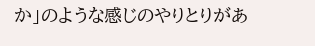か」のような感じのやりとりがあ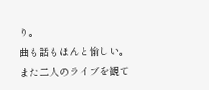り。
曲も話もほんと愉しい。
また二人のライブを観て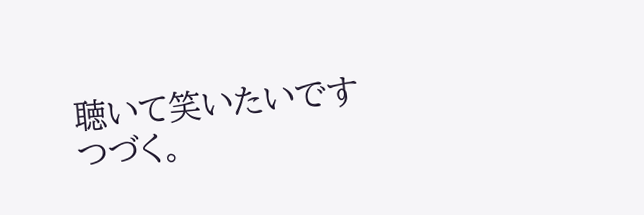聴いて笑いたいです
つづく。